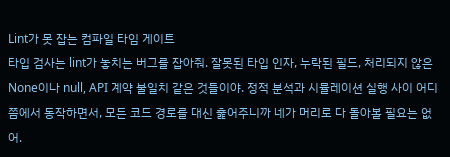Lint가 못 잡는 컴파일 타임 게이트
타입 검사는 lint가 놓치는 버그를 잡아줘. 잘못된 타입 인자, 누락된 필드, 처리되지 않은 None이나 null, API 계약 불일치 같은 것들이야. 정적 분석과 시뮬레이션 실행 사이 어디쯤에서 동작하면서, 모든 코드 경로를 대신 훑어주니까 네가 머리로 다 돌아볼 필요는 없어.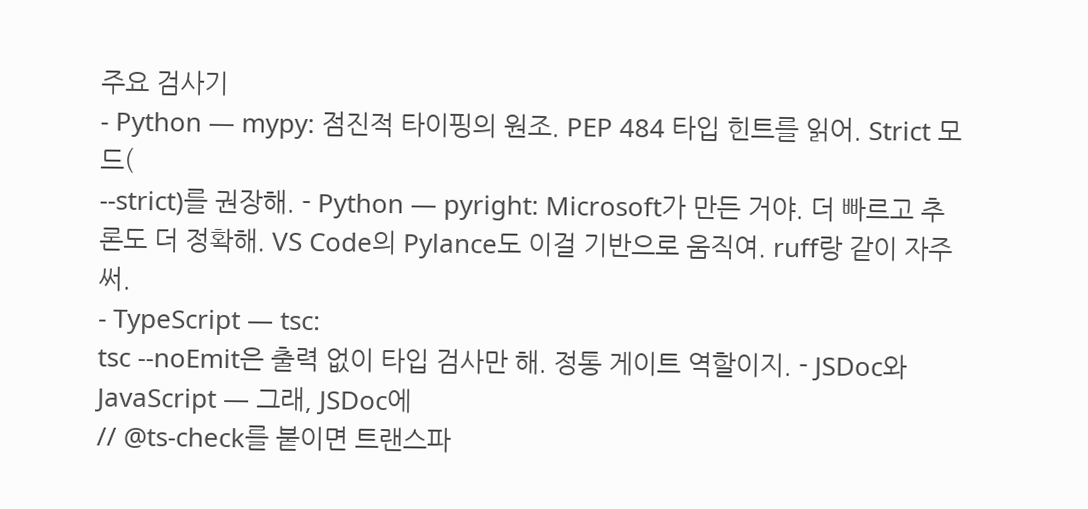주요 검사기
- Python — mypy: 점진적 타이핑의 원조. PEP 484 타입 힌트를 읽어. Strict 모드(
--strict)를 권장해. - Python — pyright: Microsoft가 만든 거야. 더 빠르고 추론도 더 정확해. VS Code의 Pylance도 이걸 기반으로 움직여. ruff랑 같이 자주 써.
- TypeScript — tsc:
tsc --noEmit은 출력 없이 타입 검사만 해. 정통 게이트 역할이지. - JSDoc와 JavaScript — 그래, JSDoc에
// @ts-check를 붙이면 트랜스파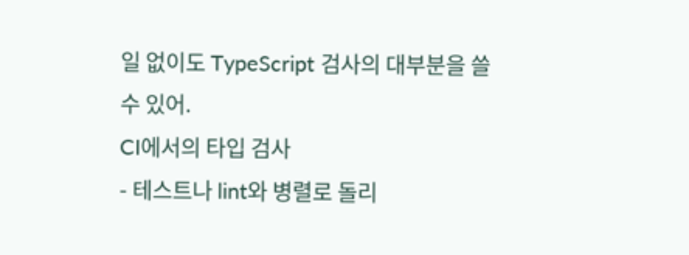일 없이도 TypeScript 검사의 대부분을 쓸 수 있어.
CI에서의 타입 검사
- 테스트나 lint와 병렬로 돌리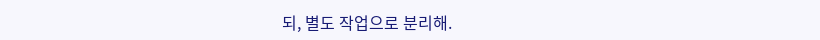되, 별도 작업으로 분리해.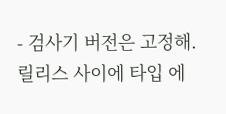- 검사기 버전은 고정해. 릴리스 사이에 타입 에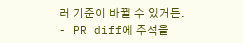러 기준이 바뀔 수 있거든.
- PR diff에 주석을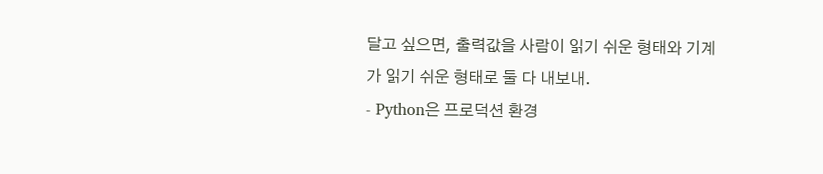달고 싶으면, 출력값을 사람이 읽기 쉬운 형태와 기계가 읽기 쉬운 형태로 둘 다 내보내.
- Python은 프로덕션 환경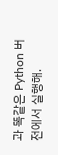과 똑같은 Python 버전에서 실행해.